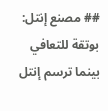## مصنع إنتل: بوتقة للتعافي
بينما ترسم إنتل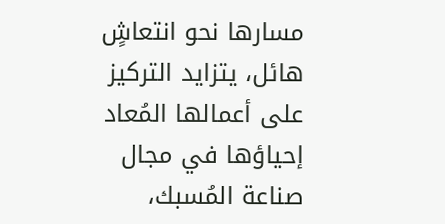مسارها نحو انتعاشٍ هائل، يتزايد التركيز على أعمالها المُعاد إحياؤها في مجال صناعة المُسبك،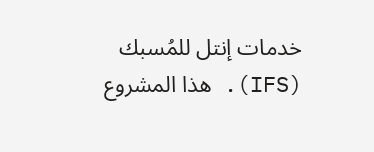خدمات إنتل للمُسبك (IFS). هذا المشروع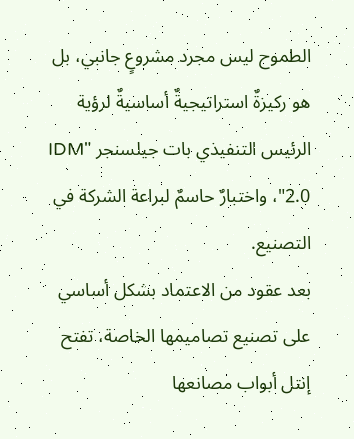الطموح ليس مجرد مشروعٍ جانبي، بل هو ركيزةٌ استراتيجيةٌ أساسيةٌ لرؤية الرئيس التنفيذي بات جيلسنجر "IDM 2.0"، واختبارٌ حاسمٌ لبراعة الشركة في التصنيع.
بعد عقود من الاعتماد بشكل أساسي على تصنيع تصاميمها الخاصة، تفتح إنتل أبواب مصانعها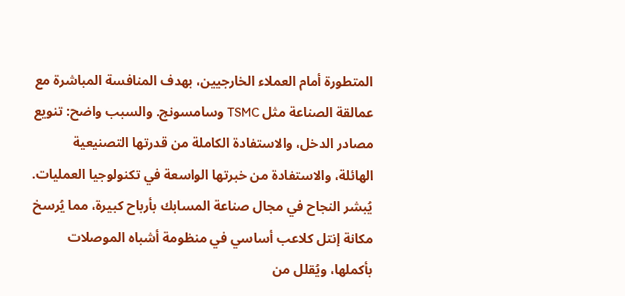المتطورة أمام العملاء الخارجيين، بهدف المنافسة المباشرة مع عمالقة الصناعة مثل TSMC وسامسونج. والسبب واضح: تنويع مصادر الدخل، والاستفادة الكاملة من قدرتها التصنيعية الهائلة، والاستفادة من خبرتها الواسعة في تكنولوجيا العمليات.
يُبشر النجاح في مجال صناعة المسابك بأرباح كبيرة، مما يُرسخ مكانة إنتل كلاعب أساسي في منظومة أشباه الموصلات بأكملها، ويُقلل من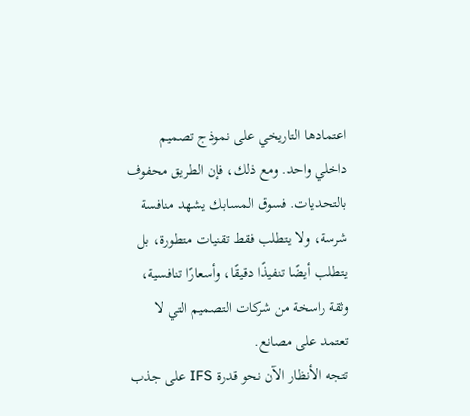اعتمادها التاريخي على نموذج تصميم داخلي واحد. ومع ذلك، فإن الطريق محفوف بالتحديات. فسوق المسابك يشهد منافسة شرسة، ولا يتطلب فقط تقنيات متطورة، بل يتطلب أيضًا تنفيذًا دقيقًا، وأسعارًا تنافسية، وثقة راسخة من شركات التصميم التي لا تعتمد على مصانع.
تتجه الأنظار الآن نحو قدرة IFS على جذب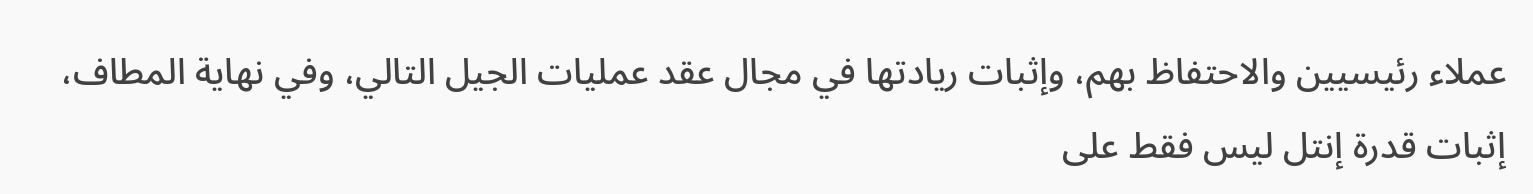عملاء رئيسيين والاحتفاظ بهم، وإثبات ريادتها في مجال عقد عمليات الجيل التالي، وفي نهاية المطاف، إثبات قدرة إنتل ليس فقط على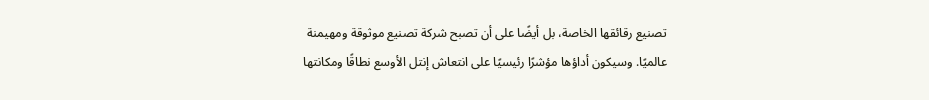تصنيع رقائقها الخاصة، بل أيضًا على أن تصبح شركة تصنيع موثوقة ومهيمنة عالميًا. وسيكون أداؤها مؤشرًا رئيسيًا على انتعاش إنتل الأوسع نطاقًا ومكانتها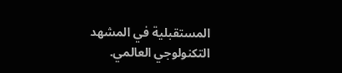المستقبلية في المشهد التكنولوجي العالمي.